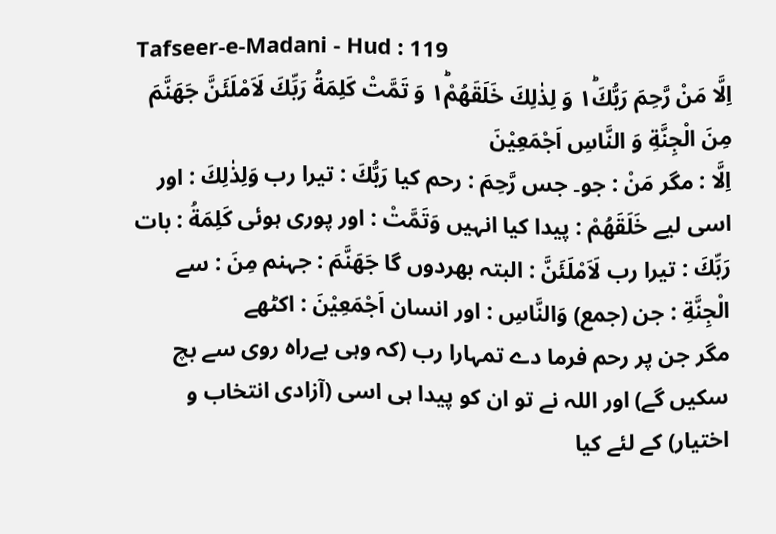Tafseer-e-Madani - Hud : 119
اِلَّا مَنْ رَّحِمَ رَبُّكَ١ؕ وَ لِذٰلِكَ خَلَقَهُمْ١ؕ وَ تَمَّتْ كَلِمَةُ رَبِّكَ لَاَمْلَئَنَّ جَهَنَّمَ مِنَ الْجِنَّةِ وَ النَّاسِ اَجْمَعِیْنَ
اِلَّا : مگر مَنْ : جو۔ جس رَّحِمَ : رحم کیا رَبُّكَ : تیرا رب وَلِذٰلِكَ : اور اسی لیے خَلَقَهُمْ : پیدا کیا انہیں وَتَمَّتْ : اور پوری ہوئی كَلِمَةُ : بات رَبِّكَ : تیرا رب لَاَمْلَئَنَّ : البتہ بھردوں گا جَهَنَّمَ : جہنم مِنَ : سے الْجِنَّةِ : جن (جمع) وَالنَّاسِ : اور انسان اَجْمَعِيْنَ : اکٹھے
مگر جن پر رحم فرما دے تمہارا رب (کہ وہی بےراہ روی سے بچ سکیں گے) اور اللہ نے تو ان کو پیدا ہی اسی (آزادی انتخاب و اختیار) کے لئے کیا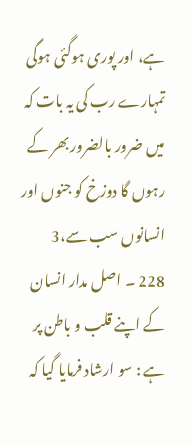ہے، اور پوری ہوگئی ہوگی تمہارے رب کی یہ بات کہ میں ضرور بالضرور بھر کے رہوں گا دوزخ کو جنوں اور انسانوں سب سے،3
228 ۔ اصل مدار انسان کے اپنے قلب و باطن پر ہے : سو ارشاد فرمایا گیا کہ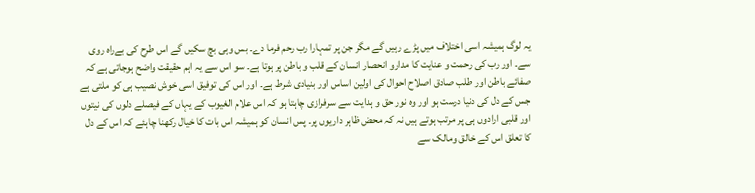یہ لوگ ہمیشہ اسی اختلاف میں پڑے رہیں گے مگر جن پر تمہارا رب رحم فرما دے۔ بس وہی بچ سکیں گے اس طرح کی بےراہ روی سے۔ اور رب کی رحمت و عنایت کا مدارو انحصار انسان کے قلب و باطن پر ہوتا ہے۔ سو اس سے یہ اہم حقیقت واضح ہوجاتی ہے کہ صفائے باطن اور طلب صادق اصلاح احوال کی اولین اساس اور بنیادی شرط ہے۔ اور اس کی توفیق اسی خوش نصیب ہی کو ملتی ہے جس کے دل کی دنیا درست ہو اور وہ نور حق و ہدایت سے سرفرازی چاہتا ہو کہ اس علام الغیوب کے یہاں کے فیصلے دلوں کی نیتوں اور قلبی ارادوں ہی پر مرتب ہوتے ہیں نہ کہ محض ظاہر داریوں پر۔ پس انسان کو ہمیشہ اس بات کا خیال رکھنا چاہئے کہ اس کے دل کا تعلق اس کے خالق ومالک سے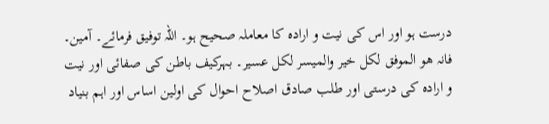درست ہو اور اس کی نیت و ارادہ کا معاملہ صحیح ہو۔ اللہ توفیق فرمائے۔ آمین۔ فانہ ھو الموفق لکل خیر والمیسر لکل عسیر۔ بہرکیف باطن کی صفائی اور نیت و ارادہ کی درستی اور طلب صادق اصلاح احوال کی اولین اساس اور اہم بنیاد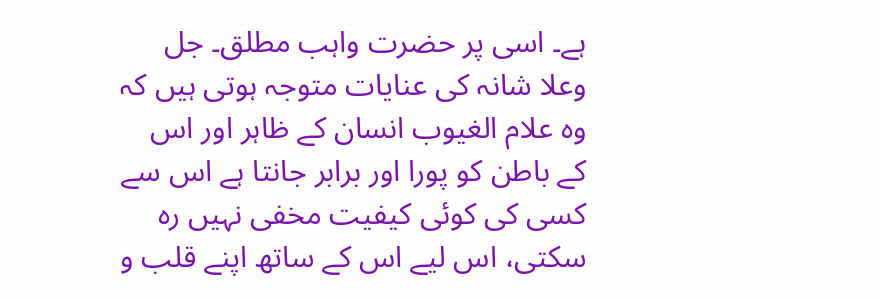ہے۔ اسی پر حضرت واہب مطلق۔ جل وعلا شانہ کی عنایات متوجہ ہوتی ہیں کہ وہ علام الغیوب انسان کے ظاہر اور اس کے باطن کو پورا اور برابر جانتا ہے اس سے کسی کی کوئی کیفیت مخفی نہیں رہ سکتی، اس لیے اس کے ساتھ اپنے قلب و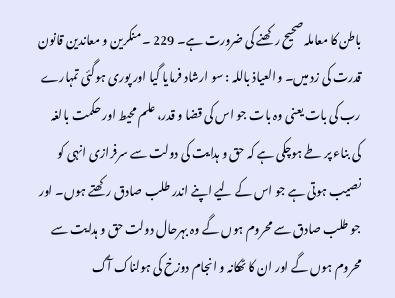باطن کا معاملہ صحیح رکھنے کی ضرورت ہے۔ 229 ۔ منکرین و معاندین قانون قدرت کی زد میں۔ والعیاذ باللہ : سو ارشاد فرمایا گیا اور پوری ہوگئی تمہارے رب کی بات یعنی وہ بات جو اس کی قضا و قدر، علم محیط اور حکمت بالغہ کی بناء پر طے ہوچکی ہے کہ حق و ہدایت کی دولت سے سرفرازی انہی کو نصیب ہوتی ہے جو اس کے لیے اپنے اندر طلب صادق رکھتے ہوں۔ اور جو طلب صادق سے محروم ہوں گے وہ بہرحال دولت حق و ہدایت سے محروم ہوں گے اور ان کا ٹھکانہ و انجام دوزخ کی ہولناک آگ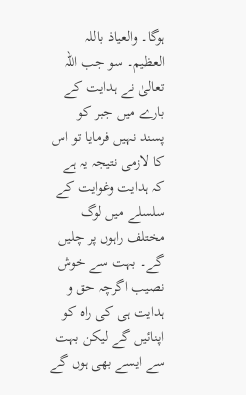ہوگا۔ والعیاذ باللہ العظیم۔ سو جب اللہ تعالیٰ نے ہدایت کے بارے میں جبر کو پسند نہیں فرمایا تو اس کا لازمی نتیجہ یہ ہے کہ ہدایت وغوایت کے سلسلے میں لوگ مختلف راہوں پر چلیں گے۔ بہت سے خوش نصیب اگرچہ حق و ہدایت ہی کی راہ کو اپنائیں گے لیکن بہت سے ایسے بھی ہوں گے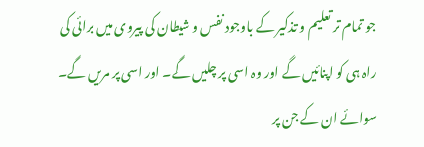جو تمام تر تعلیم و تذکیر کے باوجود نفس و شیطان کی پیروی میں برائی کی راہ ہی کو اپنائیں گے اور وہ اسی پر چلیں گے۔ اور اسی پر مریں گے۔ سوائے ان کے جن پر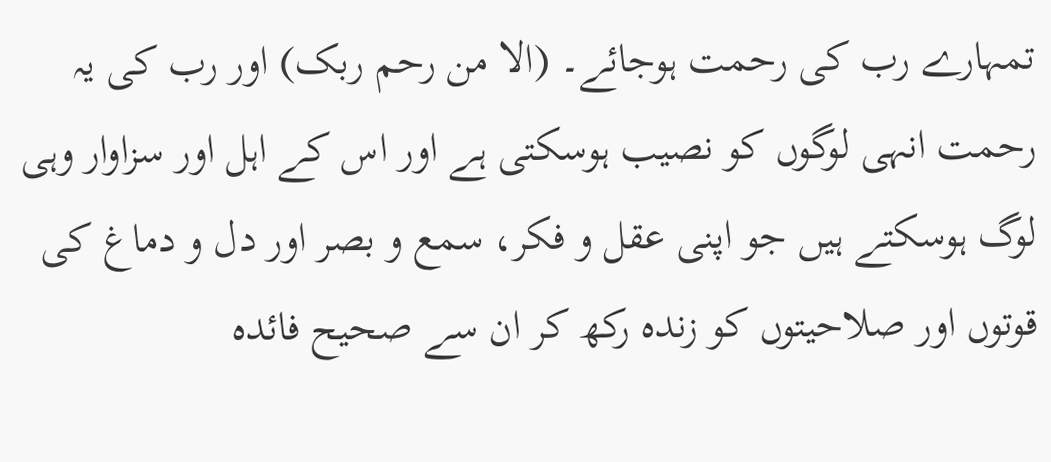تمہارے رب کی رحمت ہوجائے۔ (الا من رحم ربک) اور رب کی یہ رحمت انہی لوگوں کو نصیب ہوسکتی ہے اور اس کے اہل اور سزاوار وہی لوگ ہوسکتے ہیں جو اپنی عقل و فکر، سمع و بصر اور دل و دماغ کی قوتوں اور صلاحیتوں کو زندہ رکھ کر ان سے صحیح فائدہ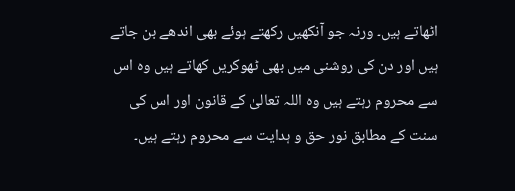اٹھاتے ہیں۔ ورنہ جو آنکھیں رکھتے ہوئے بھی اندھے بن جاتے ہیں اور دن کی روشنی میں بھی ٹھوکریں کھاتے ہیں وہ اس سے محروم رہتے ہیں وہ اللہ تعالیٰ کے قانون اور اس کی سنت کے مطابق نور حق و ہدایت سے محروم رہتے ہیں۔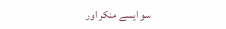سو ایسے منکر اور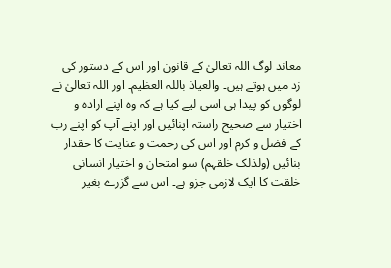معاند لوگ اللہ تعالیٰ کے قانون اور اس کے دستور کی زد میں ہوتے ہیں۔ والعیاذ باللہ العظیم۔ اور اللہ تعالیٰ نے لوگوں کو پیدا ہی اسی لیے کیا ہے کہ وہ اپنے ارادہ و اختیار سے صحیح راستہ اپنائیں اور اپنے آپ کو اپنے رب کے فضل و کرم اور اس کی رحمت و عنایت کا حقدار بنائیں (ولذلک خلقہم) سو امتحان و اختیار انسانی خلقت کا ایک لازمی جزو ہے۔ اس سے گزرے بغیر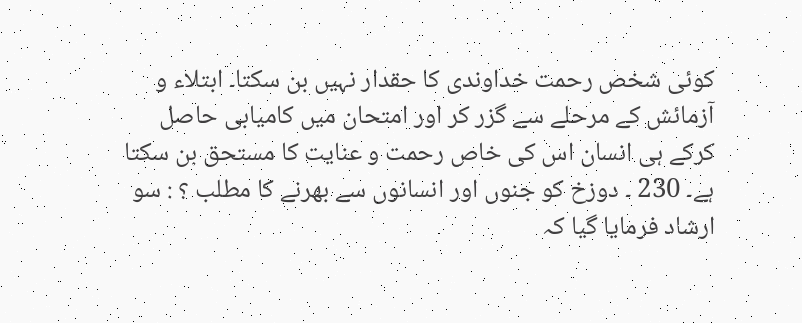کوئی شخص رحمت خداوندی کا حقدار نہیں بن سکتا۔ ابتلاء و آزمائش کے مرحلے سے گزر کر اور امتحان میں کامیابی حاصل کرکے ہی انسان اس کی خاص رحمت و عنایت کا مستحق بن سکتا ہے۔ 230 ۔ دوزخ کو جنوں اور انسانوں سے بھرنے کا مطلب ؟ : سو ارشاد فرمایا گیا کہ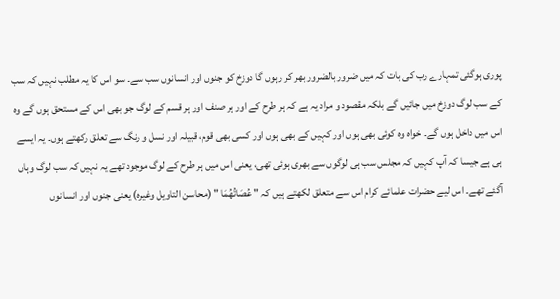پوری ہوگئی تمہارے رب کی بات کہ میں ضرور بالضرور بھر کر رہوں گا دوزخ کو جنوں اور انسانوں سب سے۔ سو اس کا یہ مطلب نہیں کہ سب کے سب لوگ دوزخ میں جائیں گے بلکہ مقصود و مراد یہ ہے کہ ہر طرح کے اور ہر صنف اور ہر قسم کے لوگ جو بھی اس کے مستحق ہوں گے وہ اس میں داخل ہوں گے۔ خواہ وہ کوئی بھی ہوں اور کہیں کے بھی ہوں اور کسی بھی قوم، قبیلہ اور نسل و رنگ سے تعلق رکھتے ہوں۔ یہ ایسے ہی ہے جیسا کہ آپ کہیں کہ مجلس سب ہی لوگوں سے بھری ہوئی تھی، یعنی اس میں ہر طرح کے لوگ موجود تھے یہ نہیں کہ سب لوگ وہاں آگئے تھے۔ اس لیے حضرات علمائے کرام اس سے متعلق لکھتے ہیں کہ " عُصَاتُھُمَا " (محاسن التاویل وغیرہ) یعنی جنوں اور انسانوں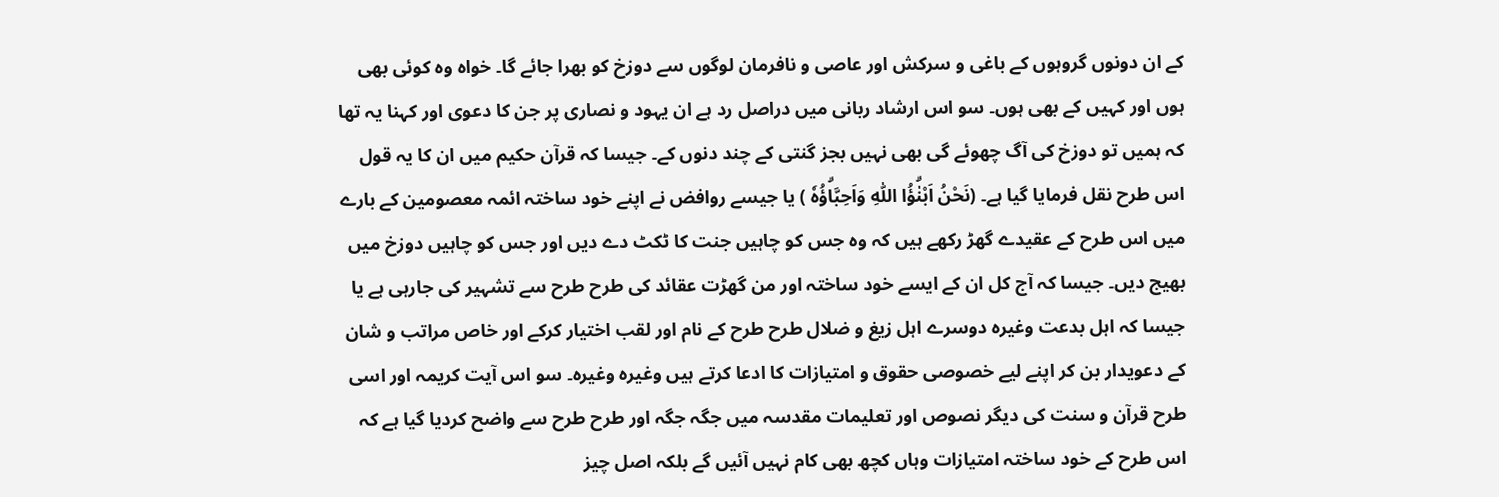کے ان دونوں گروہوں کے باغی و سرکش اور عاصی و نافرمان لوگوں سے دوزخ کو بھرا جائے گا۔ خواہ وہ کوئی بھی ہوں اور کہیں کے بھی ہوں۔ سو اس ارشاد ربانی میں دراصل رد ہے ان یہود و نصاری پر جن کا دعوی اور کہنا یہ تھا کہ ہمیں تو دوزخ کی آگ چھوئے گی بھی نہیں بجز گنتی کے چند دنوں کے۔ جیسا کہ قرآن حکیم میں ان کا یہ قول اس طرح نقل فرمایا گیا ہے۔ (نَحْنُ اَبْنٰۗؤُا اللّٰهِ وَاَحِبَّاۗؤُهٗ ) یا جیسے روافض نے اپنے خود ساختہ ائمہ معصومین کے بارے میں اس طرح کے عقیدے گھڑ رکھے ہیں کہ وہ جس کو چاہیں جنت کا ٹکٹ دے دیں اور جس کو چاہیں دوزخ میں بھیج دیں۔ جیسا کہ آج کل ان کے ایسے خود ساختہ اور من گھڑت عقائد کی طرح طرح سے تشہیر کی جارہی ہے یا جیسا کہ اہل بدعت وغیرہ دوسرے اہل زیغ و ضلال طرح طرح کے نام اور لقب اختیار کرکے اور خاص مراتب و شان کے دعویدار بن کر اپنے لیے خصوصی حقوق و امتیازات کا ادعا کرتے ہیں وغیرہ وغیرہ۔ سو اس آیت کریمہ اور اسی طرح قرآن و سنت کی دیگر نصوص اور تعلیمات مقدسہ میں جگہ جگہ اور طرح طرح سے واضح کردیا گیا ہے کہ اس طرح کے خود ساختہ امتیازات وہاں کچھ بھی کام نہیں آئیں گے بلکہ اصل چیز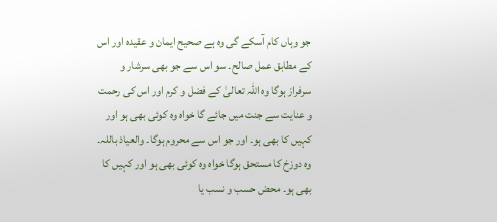جو وہاں کام آسکے گی وہ ہے صحیح ایمان و عقیدہ اور اس کے مطابق عمل صالح۔ سو اس سے جو بھی سرشار و سرفراز ہوگا وہ اللہ تعالیٰ کے فضل و کرم اور اس کی رحمت و عنایت سے جنت میں جائے گا خواہ وہ کوئی بھی ہو اور کہیں کا بھی ہو۔ اور جو اس سے محروم ہوگا۔ والعیاذ باللہ۔ وہ دوزخ کا مستحق ہوگا خواہ وہ کوئی بھی ہو اور کہیں کا بھی ہو۔ محض حسب و نسب یا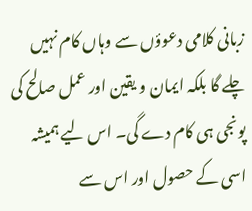زبانی کلامی دعوؤں سے وہاں کام نہیں چلے گا بلکہ ایمان و یقین اور عمل صالح کی پونجی ہی کام دے گی۔ اس لیے ہمیشہ اسی کے حصول اور اس سے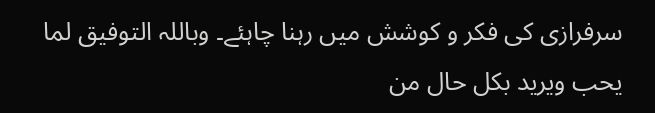سرفرازی کی فکر و کوشش میں رہنا چاہئے۔ وباللہ التوفیق لما یحب ویرید بکل حال من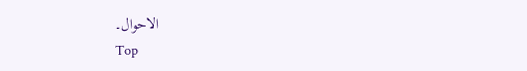الاحوال۔
Top